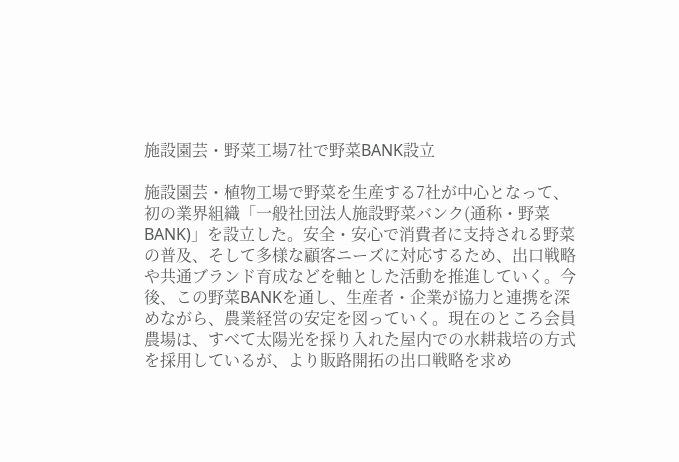施設園芸・野菜工場7社で野菜BANK設立

施設園芸・植物工場で野菜を生産する7社が中心となって、初の業界組織「一般社団法人施設野菜バンク(通称・野菜BANK)」を設立した。安全・安心で消費者に支持される野菜の普及、そして多様な顧客ニーズに対応するため、出口戦略や共通ブランド育成などを軸とした活動を推進していく。今後、この野菜BANKを通し、生産者・企業が協力と連携を深めながら、農業経営の安定を図っていく。現在のところ会員農場は、すべて太陽光を採り入れた屋内での水耕栽培の方式を採用しているが、より販路開拓の出口戦略を求め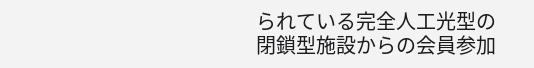られている完全人工光型の閉鎖型施設からの会員参加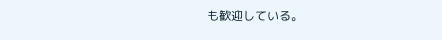も歓迎している。